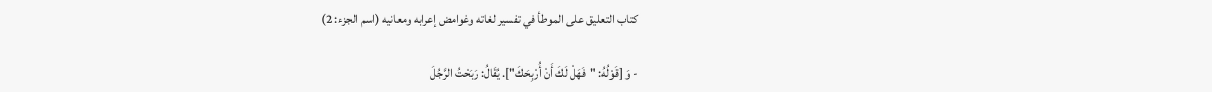كتاب التعليق على الموطأ في تفسير لغاته وغوامض إعرابه ومعانيه (اسم الجزء: 2)

- وَ [قَوْلُهُ: "فَهَلْ لَكَ أَنْ أُرْبِحَكَ"]. يُقَالُ: رَبَحْتُ الرَّجُلَ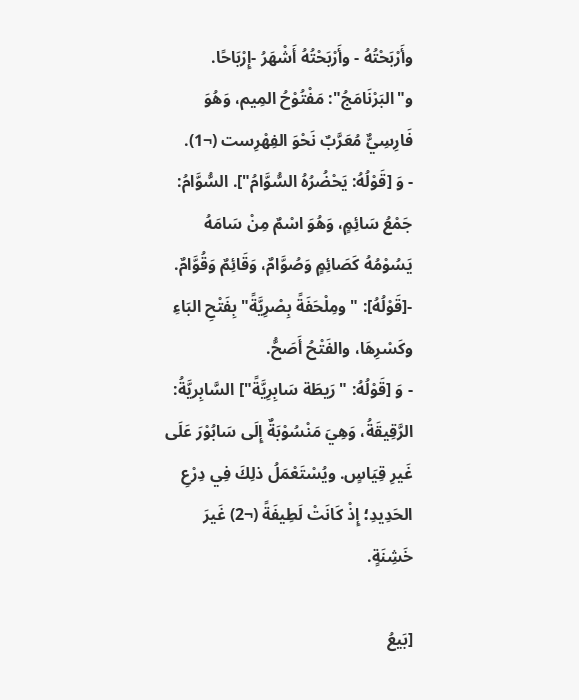وأَرْبَحْتُهُ - وأَرْبَحْتُهُ أَشْهَرُ -إِرْبَاحًا. و"البَرْنَامَجُ": مَفْتُوْحُ المِيم، وَهُوَ فَارِسِيٌّ مُعَرَّبٌ نَحْوَ الفِهْرِست (¬1).
- وَ [قَوْلُهُ: يَحْضُرُهُ السُّوَّامُ"]. السُّوَّامُ: جَمْعُ سَائِمٍ، وَهُوَ اسْمٌ مِنْ سَامَهُ يَسُوْمُهُ كَصَائِمٍ وَصُوَّامٌ، وَقَائِمٌ وَقُوَّامٌ.
-[قَوْلُهُ]: "ومِلْحَفَةً بِصْرِيَّةً" بِفَتْحِ البَاءِ وكَسْرِهَا، والفَتْحُ أَصَحُّ.
- وَ [قَوْلُهُ: "رَيطَة سَابِرِيَّةً"] السَّابِريَّةُ: الرَّقِيقَةُ، وَهِيَ مَنْسُوْبَةٌ إِلَى سَابُوْرَ عَلَى غَيرِ قِيَاسٍ. ويُسْتَعْمَلُ ذلِكَ فِي دِرْعِ الحَدِيدِ؛ إِذْ كَانَتْ لَطِيفَةً (¬2) غَيرَ خَشِنَةٍ.

[بَيعُ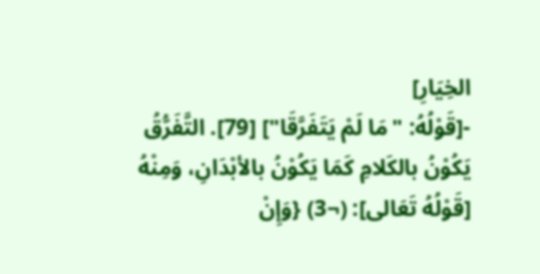الخِيَارِ]
-[قَوْلُهُ: "مَا لَمْ يَتَفَرَّقَا"] [79]. التَّفَرُّقُ يَكُوْنُ بالكَلامِ كَمَا يَكُوْنُ بالأبْدَانِ، وَمِنْهُ [قَوْلُهُ تَعَالى]: (¬3) {وَإِنْ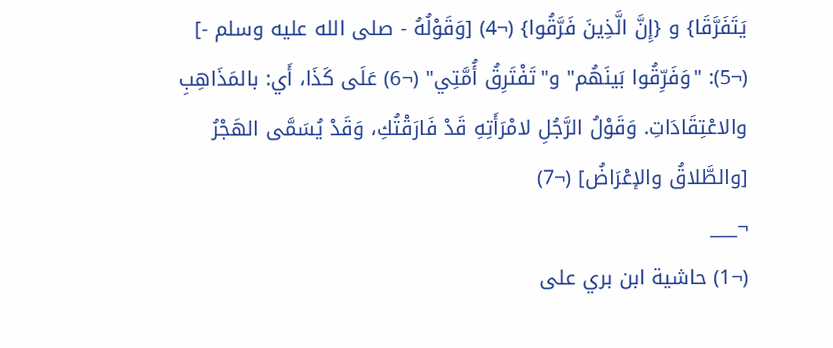يَتَفَرَّقَا} و {إِنَّ الَّذِينَ فَرَّقُوا} (¬4) [وَقَوْلُهُ - صلى الله عليه وسلم -] (¬5): "وَفَرِّقُوا بَينَهُم" و"تَفْتَرِقُ أُمَّتِي" (¬6) عَلَى كَذَا، أَي: بالمَذَاهِبِ والاعْتِقَادَاتِ. وَقَوْلُ الرَّجُلِ لامْرَأَتِهِ قَدْ فَارَقْتُكِ، وَقَدْ يُسَمَّى الهَجْرُ [والطَّلاقُ والإعْرَاضُ] (¬7)
¬___
(¬1) حاشية ابن بري على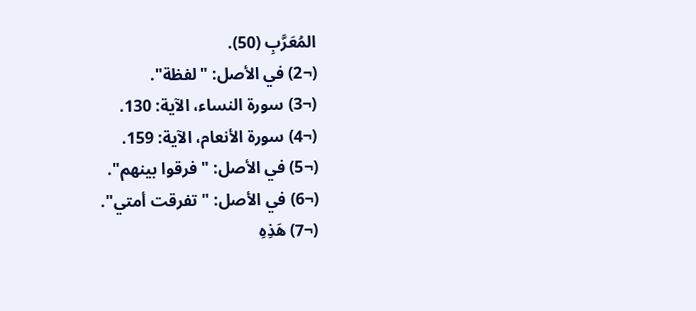المُعَرَّبِ (50).
(¬2) في الأصل: "لفظة".
(¬3) سورة النساء، الآية: 130.
(¬4) سورة الأنعام، الآية: 159.
(¬5) في الأصل: "فرقوا بينهم".
(¬6) في الأصل: "تفرقت أمتي".
(¬7) هَذِهِ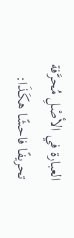العبارة في الأصْلِ مُحرَّفة تحريفًا فاحشًا هكَذَا: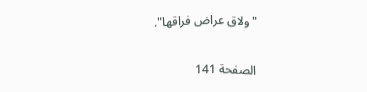"ولاق عراض فراقها".

الصفحة 141